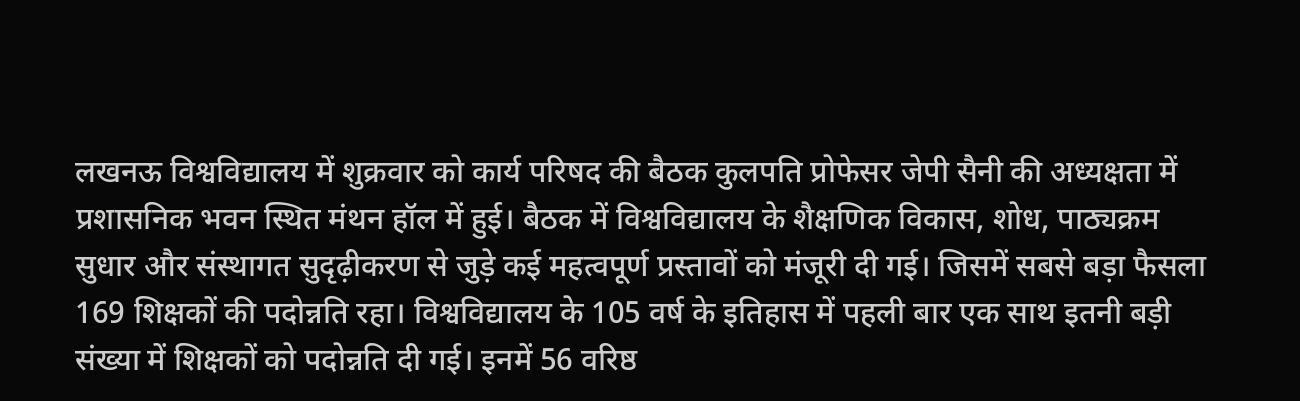लखनऊ विश्वविद्यालय में शुक्रवार को कार्य परिषद की बैठक कुलपति प्रोफेसर जेपी सैनी की अध्यक्षता में प्रशासनिक भवन स्थित मंथन हॉल में हुई। बैठक में विश्वविद्यालय के शैक्षणिक विकास, शोध, पाठ्यक्रम सुधार और संस्थागत सुदृढ़ीकरण से जुड़े कई महत्वपूर्ण प्रस्तावों को मंजूरी दी गई। जिसमें सबसे बड़ा फैसला 169 शिक्षकों की पदोन्नति रहा। विश्वविद्यालय के 105 वर्ष के इतिहास में पहली बार एक साथ इतनी बड़ी संख्या में शिक्षकों को पदोन्नति दी गई। इनमें 56 वरिष्ठ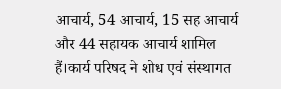आचार्य, 54 आचार्य, 15 सह आचार्य और 44 सहायक आचार्य शामिल हैं।कार्य परिषद ने शोध एवं संस्थागत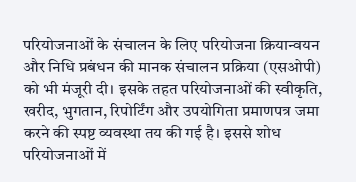परियोजनाओं के संचालन के लिए परियोजना क्रियान्वयन और निधि प्रबंधन की मानक संचालन प्रक्रिया (एसओपी) को भी मंजूरी दी। इसके तहत परियोजनाओं की स्वीकृति, खरीद, भुगतान, रिपोर्टिंग और उपयोगिता प्रमाणपत्र जमा करने की स्पष्ट व्यवस्था तय की गई है। इससे शोध परियोजनाओं में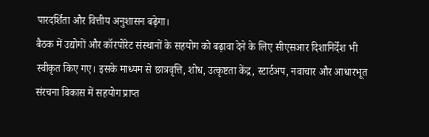पारदर्शिता और वित्तीय अनुशासन बढ़ेगा।
बैठक में उद्योगों और कॉरपोरेट संस्थानों के सहयोग को बढ़ावा देने के लिए सीएसआर दिशानिर्देश भी स्वीकृत किए गए। इसके माध्यम से छात्रवृत्ति, शोध, उत्कृष्टता केंद्र, स्टार्टअप, नवाचार और आधारभूत संरचना विकास में सहयोग प्राप्त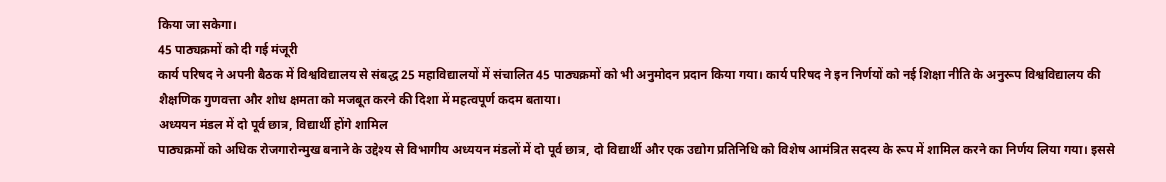किया जा सकेगा।
45 पाठ्यक्रमों को दी गई मंजूरी
कार्य परिषद ने अपनी बैठक में विश्वविद्यालय से संबद्ध 25 महाविद्यालयों में संचालित 45 पाठ्यक्रमों को भी अनुमोदन प्रदान किया गया। कार्य परिषद ने इन निर्णयों को नई शिक्षा नीति के अनुरूप विश्वविद्यालय की शैक्षणिक गुणवत्ता और शोध क्षमता को मजबूत करने की दिशा में महत्वपूर्ण कदम बताया।
अध्ययन मंडल में दो पूर्व छात्र, विद्यार्थी होंगे शामिल
पाठ्यक्रमों को अधिक रोजगारोन्मुख बनाने के उद्देश्य से विभागीय अध्ययन मंडलों में दो पूर्व छात्र, दो विद्यार्थी और एक उद्योग प्रतिनिधि को विशेष आमंत्रित सदस्य के रूप में शामिल करने का निर्णय लिया गया। इससे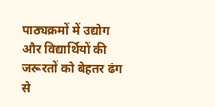पाठ्यक्रमों में उद्योग और विद्यार्थियों की जरूरतों को बेहतर ढंग से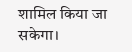शामिल किया जा सकेगा।